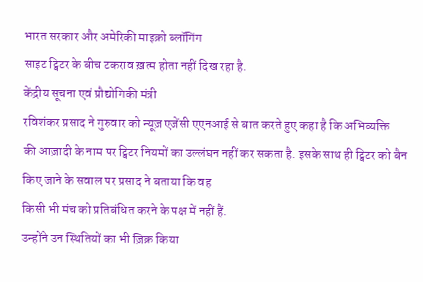भारत सरकार और अमेरिकी माइक्रो ब्लॉगिंग
साइट ट्विटर के बीच टकराव ख़त्म होता नहीं दिख रहा है.
केंद्रीय सूचना एवं प्रौद्योगिकी मंत्री
रविशंकर प्रसाद ने गुरुवार को न्यूज़ एजेंसी एएनआई से बात करते हुए कहा है कि अभिव्यक्ति
की आज़ादी के नाम पर ट्विटर नियमों का उल्लंघन नहीं कर सकता है. इसके साथ ही ट्विटर को बैन किए जाने के सवाल पर प्रसाद ने बताया कि वह
किसी भी मंच को प्रतिबंधित करने के पक्ष में नहीं हैं.
उन्होंने उन स्थितियों का भी ज़िक्र किया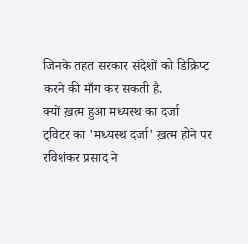जिनके तहत सरकार संदेशों को डिक्रिप्ट करने की माँग कर सकती है.
क्यों ख़त्म हुआ मध्यस्थ का दर्जा
ट्विटर का 'मध्यस्थ दर्जा' ख़त्म होने पर रविशंकर प्रसाद ने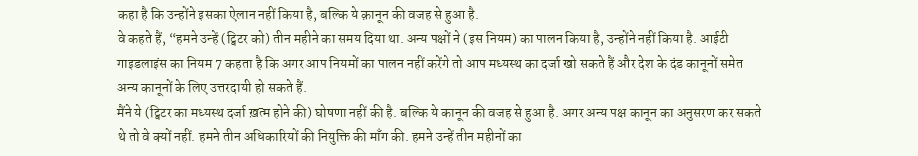कहा है कि उन्होंने इसका ऐलान नहीं किया है, बल्कि ये क़ानून की वजह से हुआ है.
वे कहते हैं, “हमने उन्हें (ट्विटर को) तीन महीने का समय दिया था. अन्य पक्षों ने (इस नियम) का पालन किया है, उन्होंने नहीं किया है. आईटी गाइडलाइंस का नियम 7 कहता है कि अगर आप नियमों का पालन नहीं करेंगे तो आप मध्यस्थ का दर्जा खो सकते हैं और देश के दंड कानूनों समेत अन्य कानूनों के लिए उत्तरदायी हो सकते हैं.
मैंने ये (ट्विटर का मध्यस्थ दर्जा ख़त्म होने की) घोषणा नहीं की है. बल्कि ये कानून की वजह से हुआ है. अगर अन्य पक्ष कानून का अनुसरण कर सकते थे तो वे क्यों नहीं. हमने तीन अधिकारियों की नियुक्ति की माँग की. हमने उन्हें तीन महीनों का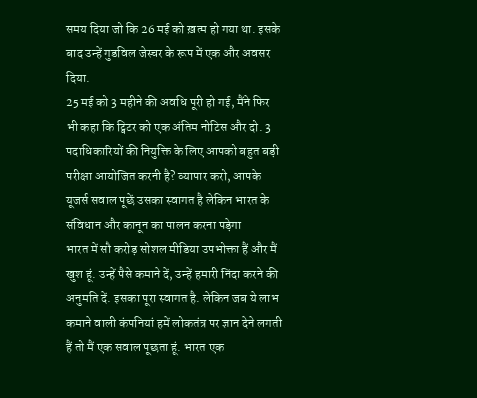समय दिया जो कि 26 मई को ख़त्म हो गया था. इसके बाद उन्हें गुडविल जेस्चर के रूप में एक और अवसर दिया.
25 मई को 3 महीने की अवधि पूरी हो गई, मैंने फिर भी कहा कि ट्विटर को एक अंतिम नोटिस और दो. 3 पदाधिकारियों की नियुक्ति के लिए आपको बहुत बड़ी परीक्षा आयोजित करनी है? व्यापार करो, आपके यूजर्स सवाल पूछें उसका स्वागत है लेकिन भारत के संविधान और कानून का पालन करना पड़ेगा
भारत में सौ करोड़ सोशल मीडिया उपभोक्ता हैं और मैं खुश हूं. उन्हें पैसे कमाने दें, उन्हें हमारी निंदा करने की अनुमति दें. इसका पूरा स्वागत है. लेकिन जब ये लाभ कमाने वाली कंपनियां हमें लोकतंत्र पर ज्ञान देने लगती हैं तो मैं एक सवाल पूछता हूं. भारत एक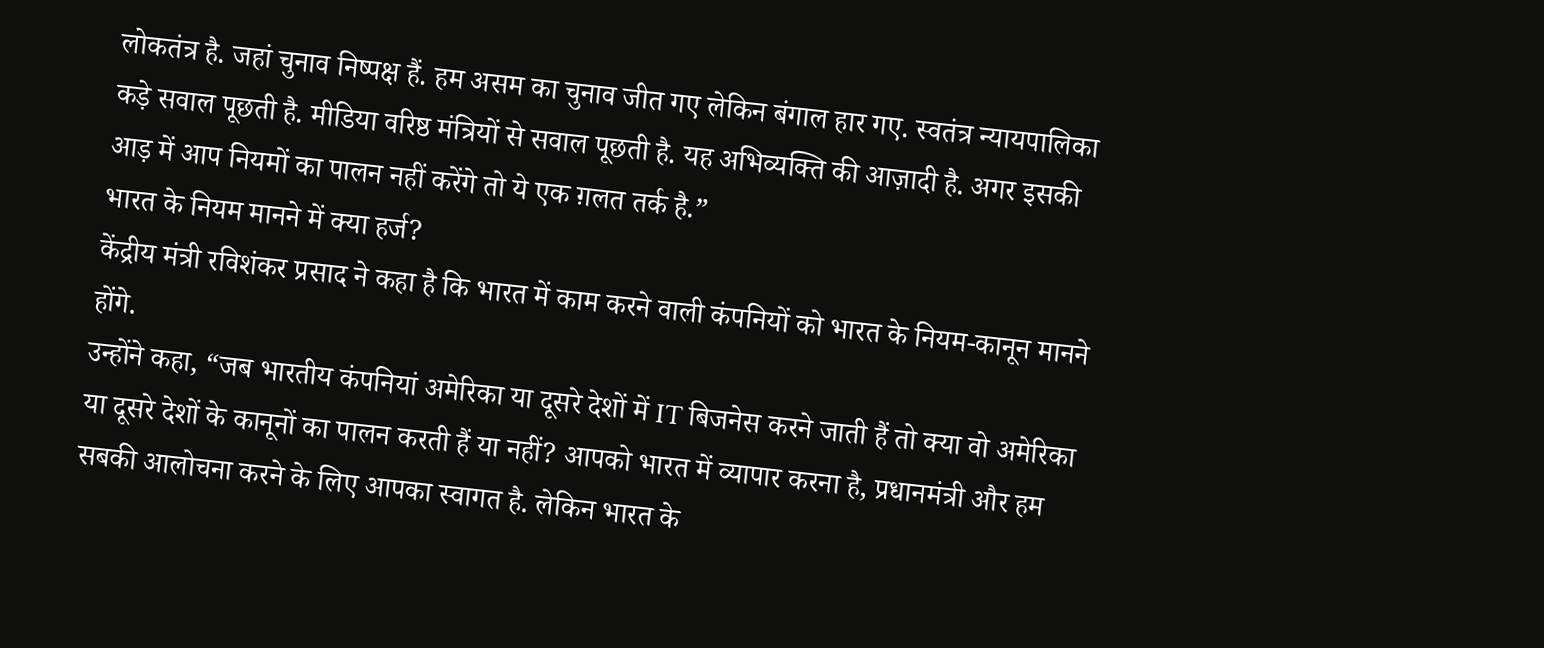लोकतंत्र है. जहां चुनाव निष्पक्ष हैं. हम असम का चुनाव जीत गए लेकिन बंगाल हार गए. स्वतंत्र न्यायपालिका कड़े सवाल पूछती है. मीडिया वरिष्ठ मंत्रियों से सवाल पूछती है. यह अभिव्यक्ति की आज़ादी है. अगर इसकी आड़ में आप नियमों का पालन नहीं करेंगे तो ये एक ग़लत तर्क है.”
भारत के नियम मानने में क्या हर्ज?
केंद्रीय मंत्री रविशंकर प्रसाद ने कहा है कि भारत में काम करने वाली कंपनियों को भारत के नियम-कानून मानने होंगे.
उन्होंने कहा, “जब भारतीय कंपनियां अमेरिका या दूसरे देशों में IT बिजनेस करने जाती हैं तो क्या वो अमेरिका या दूसरे देशों के कानूनों का पालन करती हैं या नहीं? आपको भारत में व्यापार करना है, प्रधानमंत्री और हम सबकी आलोचना करने के लिए आपका स्वागत है. लेकिन भारत के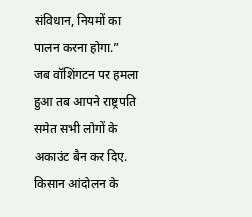संविधान, नियमों का पालन करना होगा.”
जब वॉशिंगटन पर हमला हुआ तब आपने राष्ट्रपति समेत सभी लोगों के अकाउंट बैन कर दिए. किसान आंदोलन के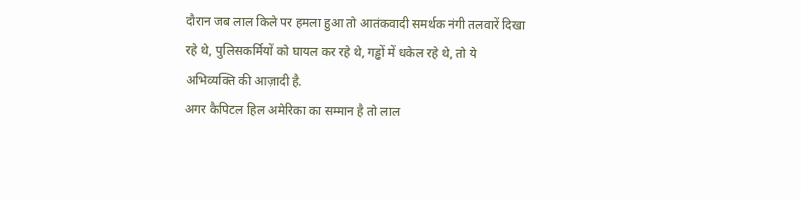दौरान जब लाल किले पर हमला हुआ तो आतंकवादी समर्थक नंगी तलवारें दिखा रहे थे, पुलिसकर्मियों को घायल कर रहे थे, गड्ढों में धकेल रहे थे, तो ये अभिव्यक्ति की आज़ादी है.
अगर कैपिटल हिल अमेरिका का सम्मान है तो लाल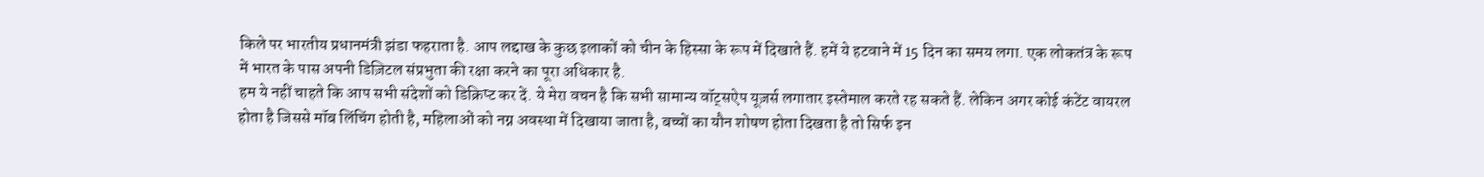किले पर भारतीय प्रधानमंत्री झंडा फहराता है. आप लद्दाख के कुछ इलाकों को चीन के हिस्सा के रूप में दिखाते हैं. हमें ये हटवाने में 15 दिन का समय लगा. एक लोकतंत्र के रूप में भारत के पास अपनी डिज़िटल संप्रभुता की रक्षा करने का पूरा अधिकार है.
हम ये नहीं चाहते कि आप सभी संदेशों को डिक्रिप्ट कर दें. ये मेरा वचन है कि सभी सामान्य वॉट्सऐप यूज़र्स लगातार इस्तेमाल करते रह सकते हैं. लेकिन अगर कोई कंटेंट वायरल होता है जिससे मॉब लिंचिंग होती है, महिलाओं को नग्न अवस्था में दिखाया जाता है, बच्चों का यौन शोषण होता दिखता है तो सिर्फ इन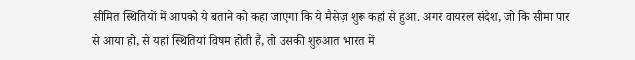सीमित स्थितियों में आपको ये बताने को कहा जाएगा कि ये मैसेज़ शुरू कहां से हुआ. अगर वायरल संदेश, जो कि सीमा पार से आया हो, से यहां स्थितियां विषम होती हैं, तो उसकी शुरुआत भारत में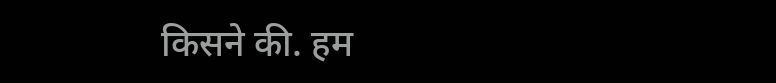किसने की. हम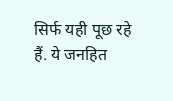सिर्फ यही पूछ रहे हैं. ये जनहित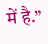में है.”